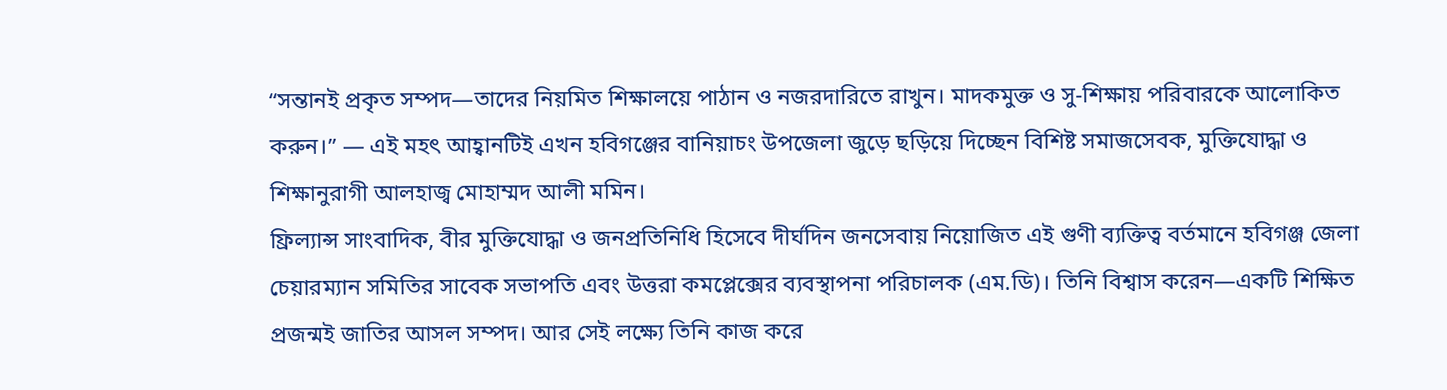“সন্তানই প্রকৃত সম্পদ—তাদের নিয়মিত শিক্ষালয়ে পাঠান ও নজরদারিতে রাখুন। মাদকমুক্ত ও সু-শিক্ষায় পরিবারকে আলোকিত করুন।” — এই মহৎ আহ্বানটিই এখন হবিগঞ্জের বানিয়াচং উপজেলা জুড়ে ছড়িয়ে দিচ্ছেন বিশিষ্ট সমাজসেবক, মুক্তিযোদ্ধা ও শিক্ষানুরাগী আলহাজ্ব মোহাম্মদ আলী মমিন।
ফ্রিল্যান্স সাংবাদিক, বীর মুক্তিযোদ্ধা ও জনপ্রতিনিধি হিসেবে দীর্ঘদিন জনসেবায় নিয়োজিত এই গুণী ব্যক্তিত্ব বর্তমানে হবিগঞ্জ জেলা চেয়ারম্যান সমিতির সাবেক সভাপতি এবং উত্তরা কমপ্লেক্সের ব্যবস্থাপনা পরিচালক (এম.ডি)। তিনি বিশ্বাস করেন—একটি শিক্ষিত প্রজন্মই জাতির আসল সম্পদ। আর সেই লক্ষ্যে তিনি কাজ করে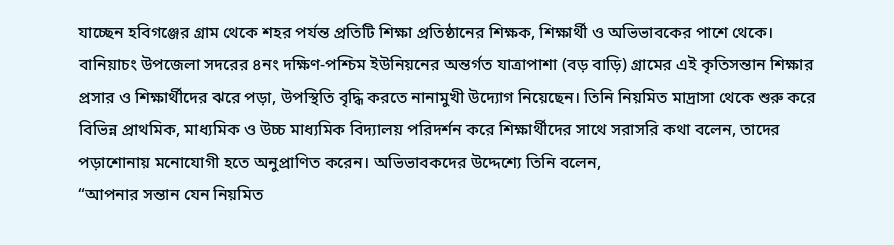যাচ্ছেন হবিগঞ্জের গ্রাম থেকে শহর পর্যন্ত প্রতিটি শিক্ষা প্রতিষ্ঠানের শিক্ষক, শিক্ষার্থী ও অভিভাবকের পাশে থেকে।
বানিয়াচং উপজেলা সদরের ৪নং দক্ষিণ-পশ্চিম ইউনিয়নের অন্তর্গত যাত্রাপাশা (বড় বাড়ি) গ্রামের এই কৃতিসন্তান শিক্ষার প্রসার ও শিক্ষার্থীদের ঝরে পড়া, উপস্থিতি বৃদ্ধি করতে নানামুখী উদ্যোগ নিয়েছেন। তিনি নিয়মিত মাদ্রাসা থেকে শুরু করে বিভিন্ন প্রাথমিক, মাধ্যমিক ও উচ্চ মাধ্যমিক বিদ্যালয় পরিদর্শন করে শিক্ষার্থীদের সাথে সরাসরি কথা বলেন, তাদের পড়াশোনায় মনোযোগী হতে অনুপ্রাণিত করেন। অভিভাবকদের উদ্দেশ্যে তিনি বলেন,
“আপনার সন্তান যেন নিয়মিত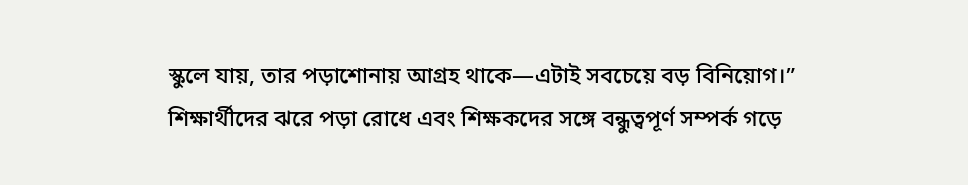স্কুলে যায়, তার পড়াশোনায় আগ্রহ থাকে—এটাই সবচেয়ে বড় বিনিয়োগ।”
শিক্ষার্থীদের ঝরে পড়া রোধে এবং শিক্ষকদের সঙ্গে বন্ধুত্বপূর্ণ সম্পর্ক গড়ে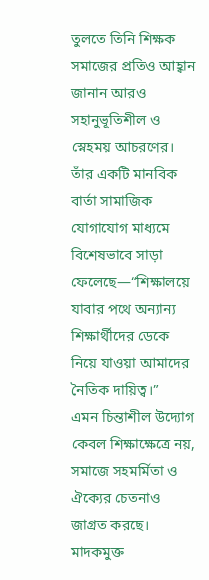তুলতে তিনি শিক্ষক সমাজের প্রতিও আহ্বান জানান আরও সহানুভূতিশীল ও স্নেহময় আচরণের।
তাঁর একটি মানবিক বার্তা সামাজিক যোগাযোগ মাধ্যমে বিশেষভাবে সাড়া ফেলেছে—“শিক্ষালয়ে যাবার পথে অন্যান্য শিক্ষার্থীদের ডেকে নিয়ে যাওয়া আমাদের নৈতিক দায়িত্ব।”
এমন চিন্তাশীল উদ্যোগ কেবল শিক্ষাক্ষেত্রে নয়, সমাজে সহমর্মিতা ও ঐক্যের চেতনাও জাগ্রত করছে।
মাদকমুক্ত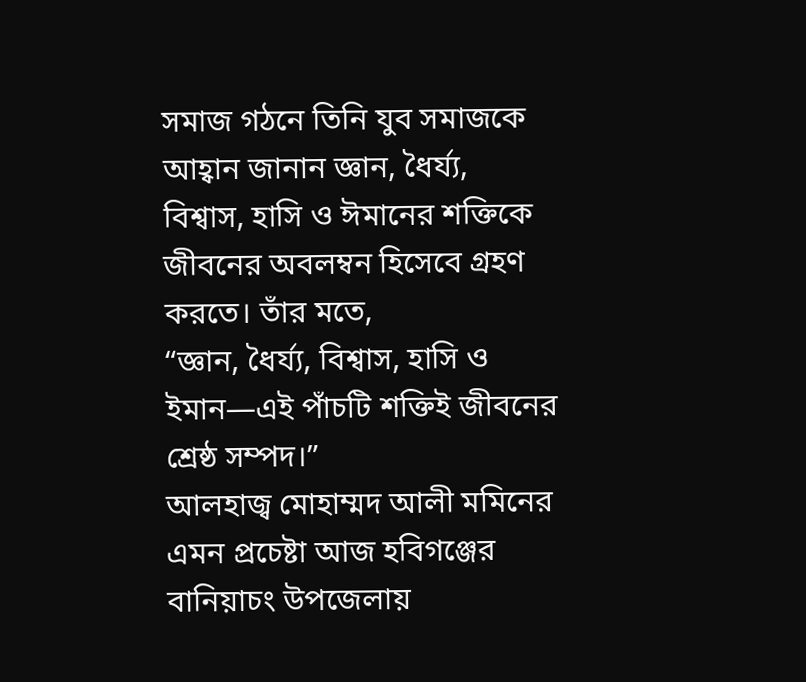সমাজ গঠনে তিনি যুব সমাজকে আহ্বান জানান জ্ঞান, ধৈর্য্য, বিশ্বাস, হাসি ও ঈমানের শক্তিকে জীবনের অবলম্বন হিসেবে গ্রহণ করতে। তাঁর মতে,
“জ্ঞান, ধৈর্য্য, বিশ্বাস, হাসি ও ইমান—এই পাঁচটি শক্তিই জীবনের শ্রেষ্ঠ সম্পদ।”
আলহাজ্ব মোহাম্মদ আলী মমিনের এমন প্রচেষ্টা আজ হবিগঞ্জের বানিয়াচং উপজেলায়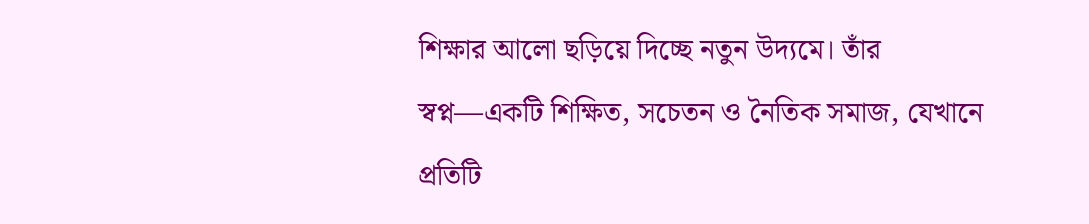শিক্ষার আলো ছড়িয়ে দিচ্ছে নতুন উদ্যমে। তাঁর স্বপ্ন—একটি শিক্ষিত, সচেতন ও নৈতিক সমাজ, যেখানে প্রতিটি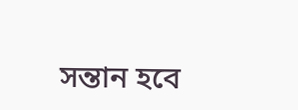সন্তান হবে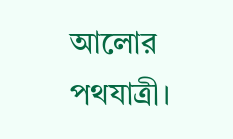আলোর পথযাত্রী।